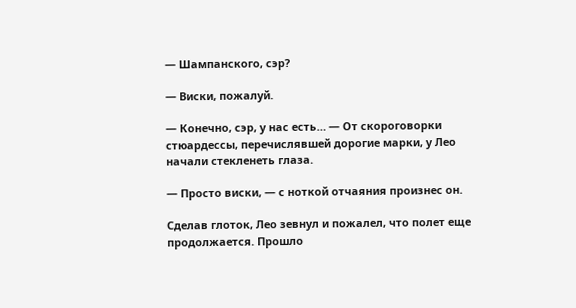— Шампанского, сэр?

— Виски, пожалуй.

— Конечно, сэр, у нас есть… — От скороговорки стюардессы, перечислявшей дорогие марки, у Лео начали стекленеть глаза.

— Просто виски, — с ноткой отчаяния произнес он.

Сделав глоток, Лео зевнул и пожалел, что полет еще продолжается. Прошло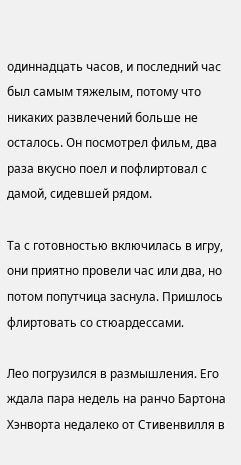одиннадцать часов, и последний час был самым тяжелым, потому что никаких развлечений больше не осталось. Он посмотрел фильм, два раза вкусно поел и пофлиртовал с дамой, сидевшей рядом.

Та с готовностью включилась в игру, они приятно провели час или два, но потом попутчица заснула. Пришлось флиртовать со стюардессами.

Лео погрузился в размышления. Его ждала пара недель на ранчо Бартона Хэнворта недалеко от Стивенвилля в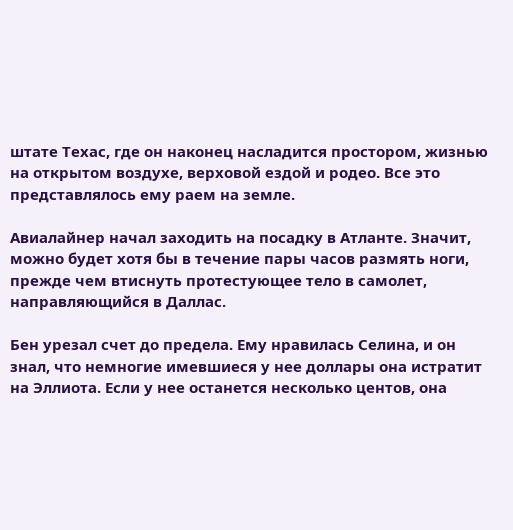штате Техас, где он наконец насладится простором, жизнью на открытом воздухе, верховой ездой и родео. Все это представлялось ему раем на земле.

Авиалайнер начал заходить на посадку в Атланте. Значит, можно будет хотя бы в течение пары часов размять ноги, прежде чем втиснуть протестующее тело в самолет, направляющийся в Даллас.

Бен урезал счет до предела. Ему нравилась Селина, и он знал, что немногие имевшиеся у нее доллары она истратит на Эллиота. Если у нее останется несколько центов, она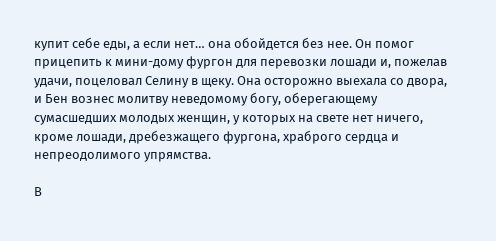купит себе еды, а если нет… она обойдется без нее. Он помог прицепить к мини-дому фургон для перевозки лошади и, пожелав удачи, поцеловал Селину в щеку. Она осторожно выехала со двора, и Бен вознес молитву неведомому богу, оберегающему сумасшедших молодых женщин, у которых на свете нет ничего, кроме лошади, дребезжащего фургона, храброго сердца и непреодолимого упрямства.

В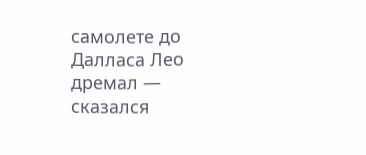самолете до Далласа Лео дремал — сказался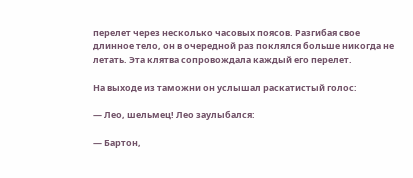перелет через несколько часовых поясов. Разгибая свое длинное тело, он в очередной раз поклялся больше никогда не летать. Эта клятва сопровождала каждый его перелет.

На выходе из таможни он услышал раскатистый голос:

— Лео, шельмец! Лео заулыбался:

— Бартон,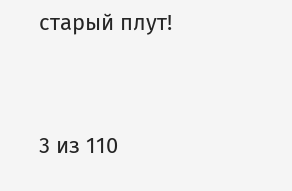старый плут!



3 из 110